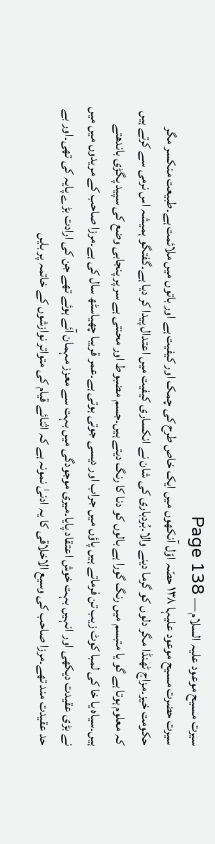سیرت مسیح موعود علیہ السلام — Page 138
سیرت حضرت مسیح موعود علیہا ۱۳۸ حصّہ اوّل آنکھوں میں ایک خاص طرح کی چمک اور کیفیت ہے اور باتوں میں ملائمت ہے۔طبیعت منکسر مگر حکومت خیز۔مزاج ٹھنڈا مگر دلوں کو گرما دینے والا۔بُردباری کی شان نے انکساری کیفیت میں اعتدال پیدا کر دیا ہے۔گفتگو ہمیشہ اس نرمی سے کرتے ہیں کہ معلوم ہوتا ہے گو یا متبسم میں رنگ گورا ہے بالوں کو دنا کا رنگ دیتے ہیں۔جسم مضبوط اور محنتی ہے سر پر پنجابی وضع کی سپید پگڑی باندھتے ہیں۔سیاہ یا خا کی لمبا کوٹ زیب تن فرماتے ہیں پاؤں میں جراب اور دیسی جوتی ہوتی ہے۔عمر قریبا چھیاسٹھ سال کی ہے۔مرزا صاحب کے مریدوں میں میں نے بڑی عقیدت دیکھی اور انہیں بہت خوش اعتقاد پایا۔میری موجودگی میں بہت سے معزز مہمان آئے ہوئے تھے جن کی ارادت بڑے پایہ کی تھی۔اور بے حد عقیدت مند تھے۔مرزا صاحب کی وسیع الاخلاقی کا یہ ادنیٰ نمونہ ہے کہ اثنائے قیام کی متواتر نوازشوں کے خاتمہ پر بایں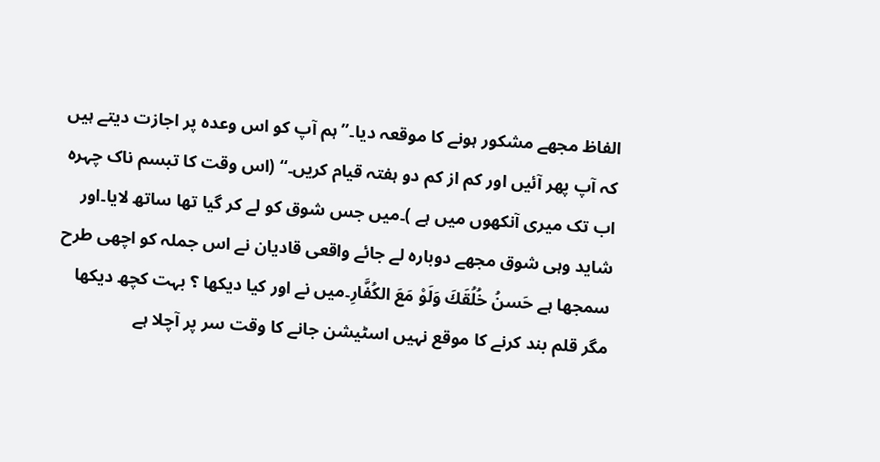الفاظ مجھے مشکور ہونے کا موقعہ دیا۔”ہم آپ کو اس وعدہ پر اجازت دیتے ہیں کہ آپ پھر آئیں اور کم از کم دو ہفتہ قیام کریں۔“ (اس وقت کا تبسم ناک چہرہ اب تک میری آنکھوں میں ہے )۔میں جس شوق کو لے کر گیا تھا ساتھ لایا۔اور شاید وہی شوق مجھے دوبارہ لے جائے واقعی قادیان نے اس جملہ کو اچھی طرح سمجھا ہے حَسنُ خُلُقَكَ وَلَوْ مَعَ الكُفَّارِ۔میں نے اور کیا دیکھا ؟ بہت کچھ دیکھا مگر قلم بند کرنے کا موقع نہیں اسٹیشن جانے کا وقت سر پر آچلا ہے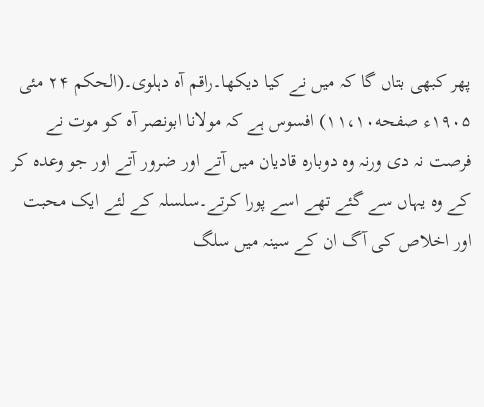پھر کبھی بتاں گا کہ میں نے کیا دیکھا۔راقم آہ دہلوی۔(الحکم ۲۴ مئی ۱۹۰۵ء صفحه۱۱،۱۰) افسوس ہے کہ مولانا ابونصر آہ کو موت نے فرصت نہ دی ورنہ وہ دوبارہ قادیان میں آتے اور ضرور آتے اور جو وعدہ کر کے وہ یہاں سے گئے تھے اسے پورا کرتے۔سلسلہ کے لئے ایک محبت اور اخلاص کی آگ ان کے سینہ میں سلگ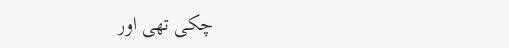چکی تھی اور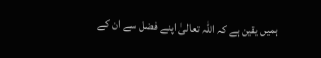ہمیں یقین ہے کہ اللہ تعالیٰ اپنے فضل سے ان کے